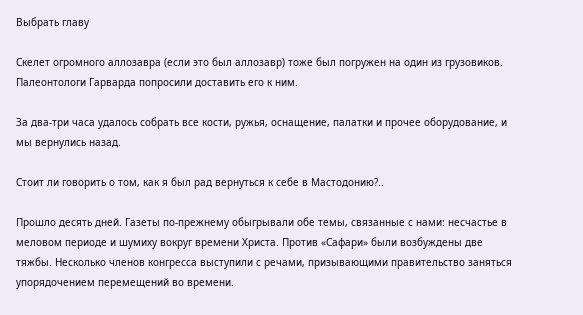Выбрать главу

Скелет огромного аллозавра (если это был аллозавр) тоже был погружен на один из грузовиков. Палеонтологи Гарварда попросили доставить его к ним.

За два-три часа удалось собрать все кости, ружья, оснащение, палатки и прочее оборудование, и мы вернулись назад.

Стоит ли говорить о том, как я был рад вернуться к себе в Мастодонию?..

Прошло десять дней. Газеты по-прежнему обыгрывали обе темы, связанные с нами: несчастье в меловом периоде и шумиху вокруг времени Христа. Против «Сафари» были возбуждены две тяжбы. Несколько членов конгресса выступили с речами, призывающими правительство заняться упорядочением перемещений во времени.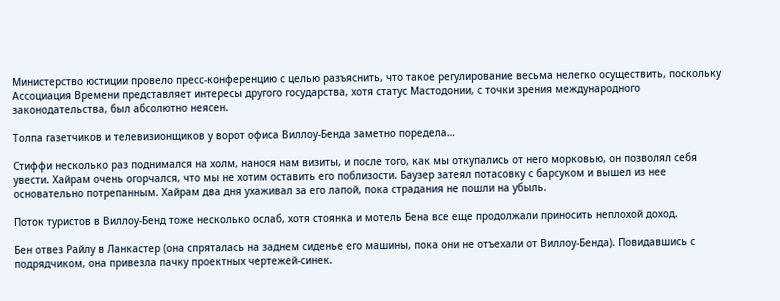Министерство юстиции провело пресс-конференцию с целью разъяснить, что такое регулирование весьма нелегко осуществить, поскольку Ассоциация Времени представляет интересы другого государства, хотя статус Мастодонии, с точки зрения международного законодательства, был абсолютно неясен.

Толпа газетчиков и телевизионщиков у ворот офиса Виллоу-Бенда заметно поредела…

Стиффи несколько раз поднимался на холм, нанося нам визиты, и после того, как мы откупались от него морковью, он позволял себя увести. Хайрам очень огорчался, что мы не хотим оставить его поблизости. Баузер затеял потасовку с барсуком и вышел из нее основательно потрепанным. Хайрам два дня ухаживал за его лапой, пока страдания не пошли на убыль.

Поток туристов в Виллоу-Бенд тоже несколько ослаб, хотя стоянка и мотель Бена все еще продолжали приносить неплохой доход.

Бен отвез Райлу в Ланкастер (она спряталась на заднем сиденье его машины, пока они не отъехали от Виллоу-Бенда). Повидавшись с подрядчиком, она привезла пачку проектных чертежей-синек.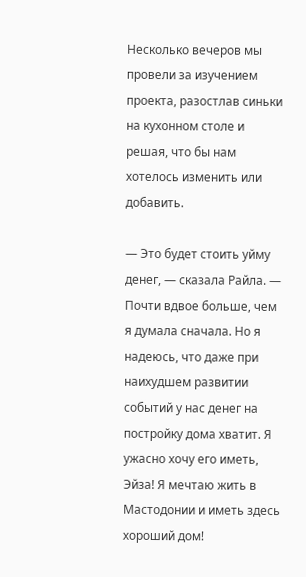Несколько вечеров мы провели за изучением проекта, разостлав синьки на кухонном столе и решая, что бы нам хотелось изменить или добавить.

— Это будет стоить уйму денег, — сказала Райла. — Почти вдвое больше, чем я думала сначала. Но я надеюсь, что даже при наихудшем развитии событий у нас денег на постройку дома хватит. Я ужасно хочу его иметь, Эйза! Я мечтаю жить в Мастодонии и иметь здесь хороший дом!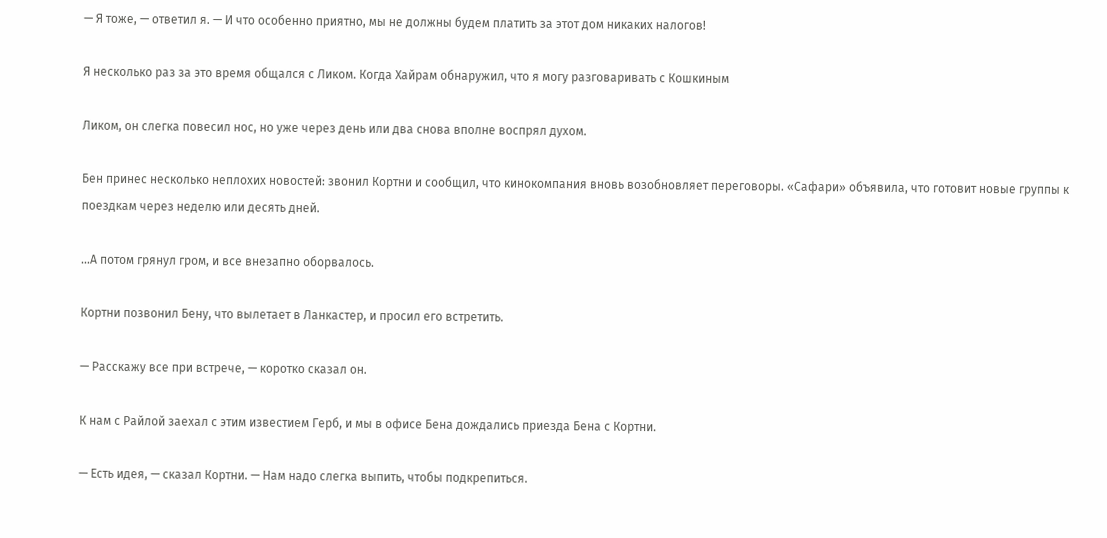— Я тоже, — ответил я. — И что особенно приятно, мы не должны будем платить за этот дом никаких налогов!

Я несколько раз за это время общался с Ликом. Когда Хайрам обнаружил, что я могу разговаривать с Кошкиным

Ликом, он слегка повесил нос, но уже через день или два снова вполне воспрял духом.

Бен принес несколько неплохих новостей: звонил Кортни и сообщил, что кинокомпания вновь возобновляет переговоры. «Сафари» объявила, что готовит новые группы к поездкам через неделю или десять дней.

…А потом грянул гром, и все внезапно оборвалось.

Кортни позвонил Бену, что вылетает в Ланкастер, и просил его встретить.

— Расскажу все при встрече, — коротко сказал он.

К нам с Райлой заехал с этим известием Герб, и мы в офисе Бена дождались приезда Бена с Кортни.

— Есть идея, — сказал Кортни. — Нам надо слегка выпить, чтобы подкрепиться.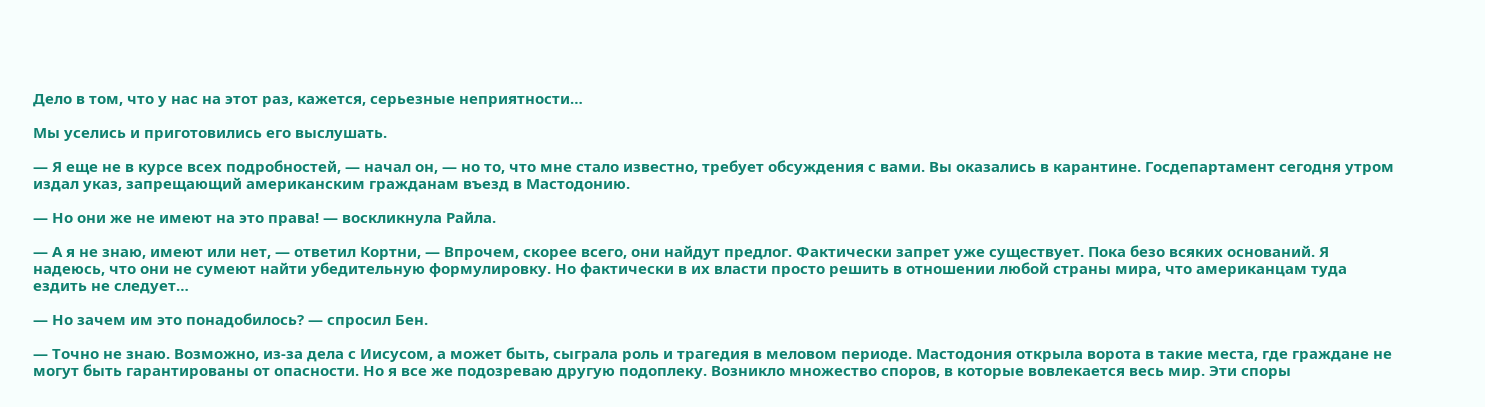Дело в том, что у нас на этот раз, кажется, серьезные неприятности…

Мы уселись и приготовились его выслушать.

— Я еще не в курсе всех подробностей, — начал он, — но то, что мне стало известно, требует обсуждения с вами. Вы оказались в карантине. Госдепартамент сегодня утром издал указ, запрещающий американским гражданам въезд в Мастодонию.

— Но они же не имеют на это права! — воскликнула Райла.

— А я не знаю, имеют или нет, — ответил Кортни, — Впрочем, скорее всего, они найдут предлог. Фактически запрет уже существует. Пока безо всяких оснований. Я надеюсь, что они не сумеют найти убедительную формулировку. Но фактически в их власти просто решить в отношении любой страны мира, что американцам туда ездить не следует…

— Но зачем им это понадобилось? — спросил Бен.

— Точно не знаю. Возможно, из-за дела с Иисусом, а может быть, сыграла роль и трагедия в меловом периоде. Мастодония открыла ворота в такие места, где граждане не могут быть гарантированы от опасности. Но я все же подозреваю другую подоплеку. Возникло множество споров, в которые вовлекается весь мир. Эти споры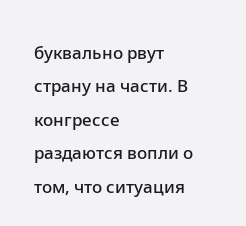буквально рвут страну на части. В конгрессе раздаются вопли о том, что ситуация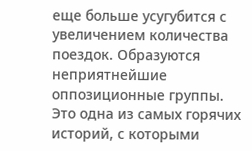еще больше усугубится с увеличением количества поездок. Образуются неприятнейшие оппозиционные группы. Это одна из самых горячих историй, с которыми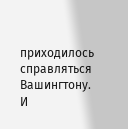приходилось справляться Вашингтону. И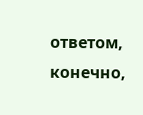ответом, конечно,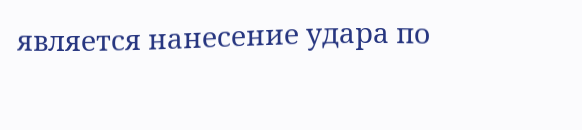является нанесение удара по